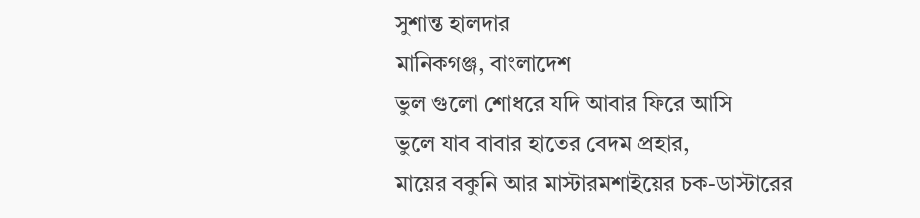সুশান্ত হালদার
মানিকগঞ্জ, বাংলাদেশ
ভুল গুলো শোধরে যদি আবার ফিরে আসি
ভুলে যাব বাবার হাতের বেদম প্রহার,
মায়ের বকুনি আর মাস্টারমশাইয়ের চক-ডাস্টারের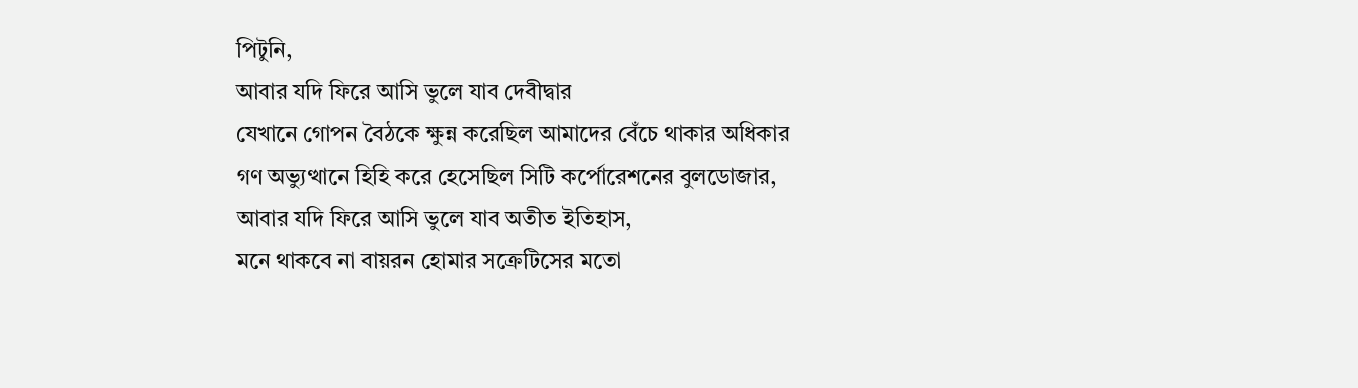পিটুনি,
আবার যদি ফিরে আসি ভুলে যাব দেবীদ্বার
যেখানে গোপন বৈঠকে ক্ষুন্ন করেছিল আমাদের বেঁচে থাকার অধিকার
গণ অভ্যুত্থানে হিহি করে হেসেছিল সিটি কর্পোরেশনের বুলডোজার,
আবার যদি ফিরে আসি ভুলে যাব অতীত ইতিহাস,
মনে থাকবে না বায়রন হোমার সক্রেটিসের মতো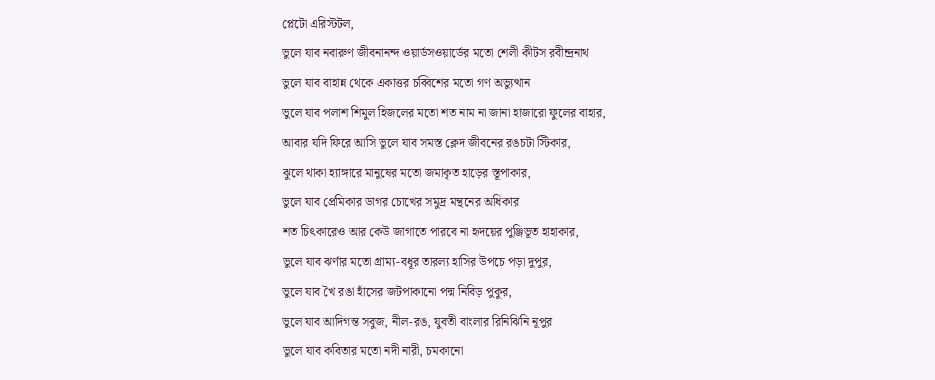প্লেটো এরিস্টটল,
ভুলে যাব নবারুণ জীবনানন্দ ওয়ার্ডসওয়ার্ডের মতো শেলী কীটস রবীন্দ্রনাথ
ভুলে যাব বাহান্ন থেকে একাত্তর চব্বিশের মতো গণ অভ্যুত্থান
ভুলে যাব পলাশ শিমুল হিজলের মতো শত নাম না জানা হাজারো ফুলের বাহার,
আবার যদি ফিরে আসি ভুলে যাব সমস্ত ক্লেদ জীবনের রঙচটা স্টিকার,
ঝুলে থাকা হ্যাঙ্গারে মানুষের মতো জমাকৃত হাড়ের স্তূপাকার,
ভুলে যাব প্রেমিকার ডাগর চোখের সমুদ্র মন্থনের অধিকার
শত চিৎকারেও আর কেউ জাগাতে পারবে না হৃদয়ের পুঞ্জিভূত হাহাকার,
ভুলে যাব ঝর্ণার মতো গ্রাম্য-বধূর তারল্য হাসির উপচে পড়া দুপুর,
ভুলে যাব খৈ রঙা হাঁসের জটপাকানো পদ্ম নিবিড় পুকুর,
ভুলে যাব আদিগন্ত সবুজ, নীল-রঙ, যুবতী বাংলার রিনিঝিনি নূপুর
ভুলে যাব কবিতার মতো নদী নারী, চমকানো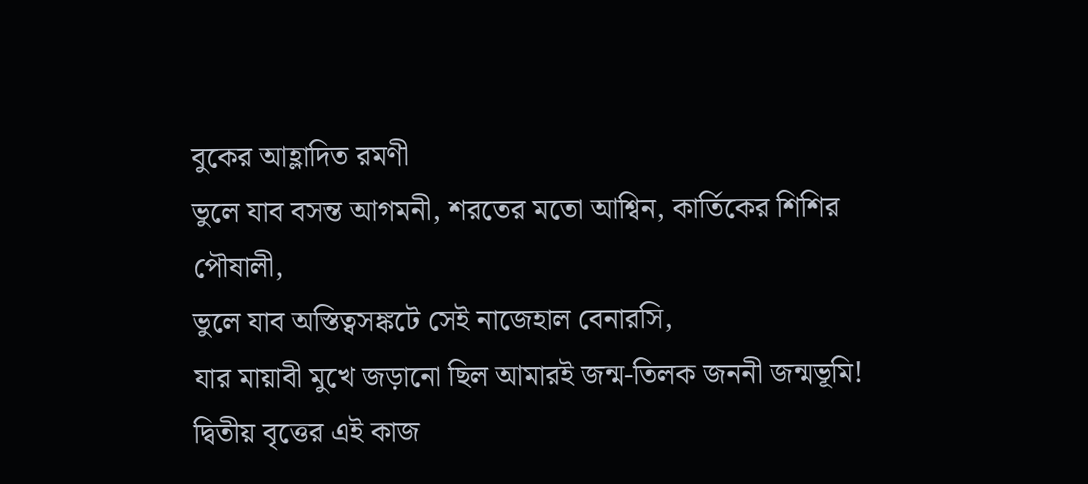বুকের আহ্লাদিত রমণী
ভুলে যাব বসন্ত আগমনী, শরতের মতো আশ্বিন, কার্তিকের শিশির পৌষালী,
ভুলে যাব অস্তিত্বসঙ্কটে সেই নাজেহাল বেনারসি,
যার মায়াবী মুখে জড়ানো ছিল আমারই জন্ম-তিলক জননী জন্মভূমি!
দ্বিতীয় বৃত্তের এই কাজ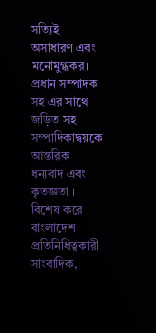সত্যিই অসাধারণ এবং মনোমুগ্ধকর। প্রধান সম্পাদক সহ এর সাথে জড়িত সহ সম্পাদিকাদ্বয়কে আন্তরিক ধন্যবাদ এবং কৃতজ্ঞতা । বিশেষ করে বাংলাদেশ প্রতিনিধিত্বকারী সাংবাদিক,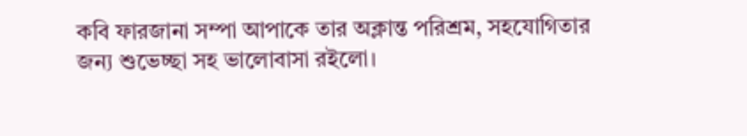কবি ফারজানা সম্পা আপাকে তার অক্লান্ত পরিশ্রম, সহযোগিতার জন্য শুভেচ্ছা সহ ভালোবাসা রইলো।